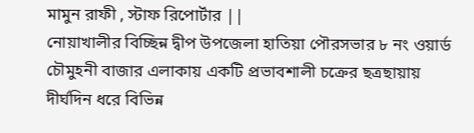মামুন রাফী , স্টাফ রিপোর্টার ||
নোয়াখালীর বিচ্ছিন্ন দ্বীপ উপজেলা হাতিয়া পৌরসভার ৮ নং ওয়ার্ড চৌমুহনী বাজার এলাকায় একটি প্রভাবশালী চক্রের ছত্রছায়ায় দীর্ঘদিন ধরে বিভিন্ন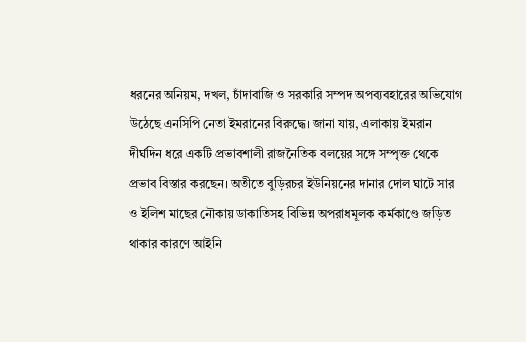ধরনের অনিয়ম, দখল, চাঁদাবাজি ও সরকারি সম্পদ অপব্যবহারের অভিযোগ উঠেছে এনসিপি নেতা ইমরানের বিরুদ্ধে। জানা যায়, এলাকায় ইমরান দীর্ঘদিন ধরে একটি প্রভাবশালী রাজনৈতিক বলয়ের সঙ্গে সম্পৃক্ত থেকে প্রভাব বিস্তার করছেন। অতীতে বুড়িরচর ইউনিয়নের দানার দোল ঘাটে সার ও ইলিশ মাছের নৌকায় ডাকাতিসহ বিভিন্ন অপরাধমূলক কর্মকাণ্ডে জড়িত থাকার কারণে আইনি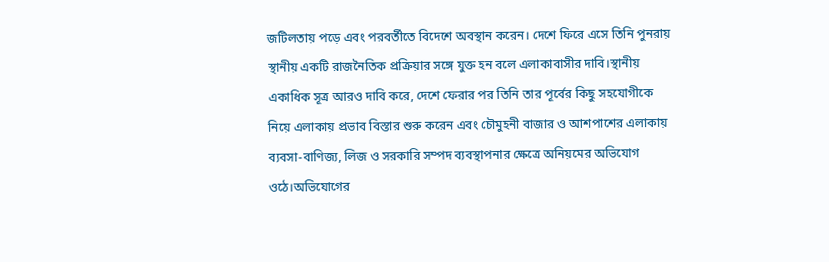জটিলতায় পড়ে এবং পরবর্তীতে বিদেশে অবস্থান করেন। দেশে ফিরে এসে তিনি পুনরায় স্থানীয় একটি রাজনৈতিক প্রক্রিয়ার সঙ্গে যুক্ত হন বলে এলাকাবাসীর দাবি।স্থানীয় একাধিক সূত্র আরও দাবি করে, দেশে ফেরার পর তিনি তার পূর্বের কিছু সহযোগীকে নিয়ে এলাকায় প্রভাব বিস্তার শুরু করেন এবং চৌমুহনী বাজার ও আশপাশের এলাকায় ব্যবসা-বাণিজ্য, লিজ ও সরকারি সম্পদ ব্যবস্থাপনার ক্ষেত্রে অনিয়মের অভিযোগ ওঠে।অভিযোগের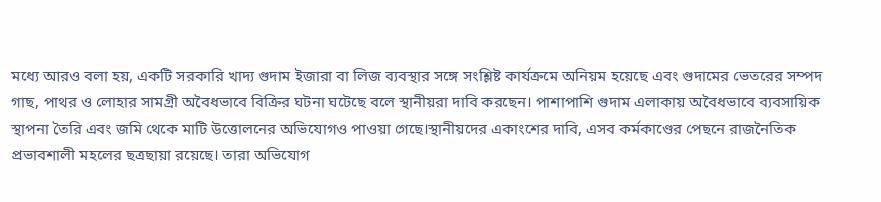মধ্যে আরও বলা হয়, একটি সরকারি খাদ্য গুদাম ইজারা বা লিজ ব্যবস্থার সঙ্গে সংশ্লিষ্ট কার্যক্রমে অনিয়ম হয়েছে এবং গুদামের ভেতরের সম্পদ গাছ, পাথর ও লোহার সামগ্রী অবৈধভাবে বিক্রির ঘটনা ঘটেছে বলে স্থানীয়রা দাবি করছেন। পাশাপাশি গুদাম এলাকায় অবৈধভাবে ব্যবসায়িক স্থাপনা তৈরি এবং জমি থেকে মাটি উত্তোলনের অভিযোগও পাওয়া গেছে।স্থানীয়দের একাংশের দাবি, এসব কর্মকাণ্ডের পেছনে রাজনৈতিক প্রভাবশালী মহলের ছত্রছায়া রয়েছে। তারা অভিযোগ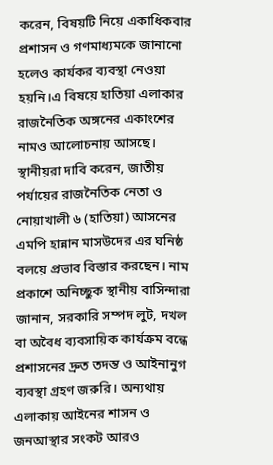করেন, বিষয়টি নিয়ে একাধিকবার প্রশাসন ও গণমাধ্যমকে জানানো হলেও কার্যকর ব্যবস্থা নেওয়া হয়নি।এ বিষয়ে হাতিয়া এলাকার রাজনৈতিক অঙ্গনের একাংশের নামও আলোচনায় আসছে। স্থানীয়রা দাবি করেন, জাতীয় পর্যায়ের রাজনৈতিক নেতা ও নোয়াখালী ৬ (হাতিয়া) আসনের এমপি হান্নান মাসউদের এর ঘনিষ্ঠ বলয়ে প্রভাব বিস্তার করছেন। নাম প্রকাশে অনিচ্ছুক স্থানীয় বাসিন্দারা জানান, সরকারি সম্পদ লুট, দখল বা অবৈধ ব্যবসায়িক কার্যক্রম বন্ধে প্রশাসনের দ্রুত তদন্ত ও আইনানুগ ব্যবস্থা গ্রহণ জরুরি। অন্যথায় এলাকায় আইনের শাসন ও জনআস্থার সংকট আরও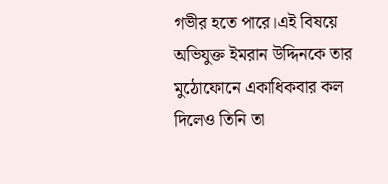গভীর হতে পারে।এই বিষয়ে অভিযুক্ত ইমরান উদ্দিনকে তার মুঠোফোনে একাধিকবার কল দিলেও তিনি তা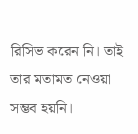রিসিভ করেন নি। তাই তার মতামত নেওয়া সম্ভব হয়নি।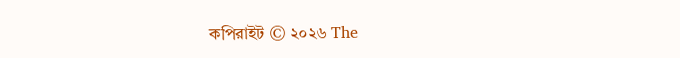কপিরাইট © ২০২৬ The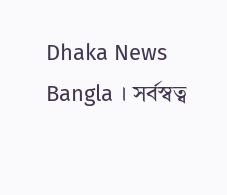Dhaka News Bangla । সর্বস্বত্ব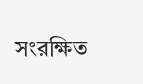সংরক্ষিত